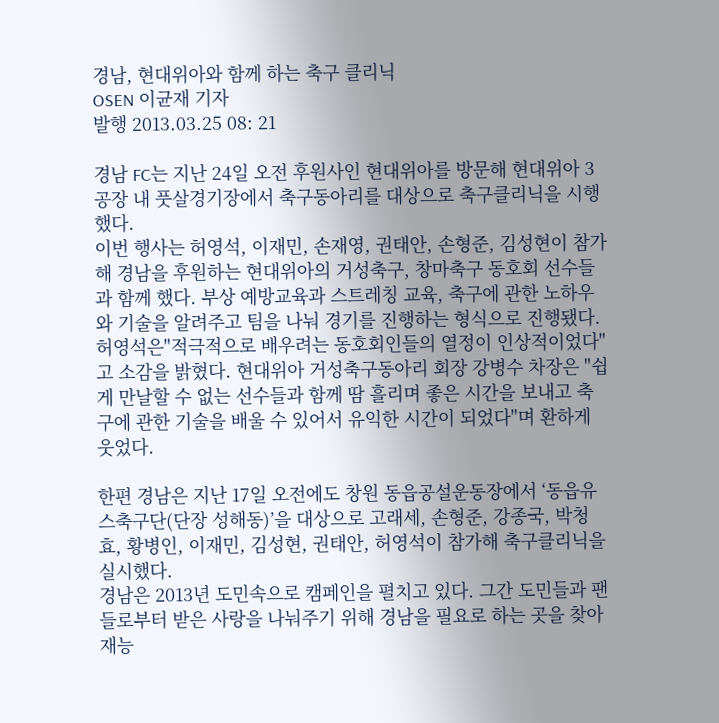경남, 현대위아와 함께 하는 축구 클리닉
OSEN 이균재 기자
발행 2013.03.25 08: 21

경남 FC는 지난 24일 오전 후원사인 현대위아를 방문해 현대위아 3공장 내 풋살경기장에서 축구동아리를 대상으로 축구클리닉을 시행했다.
이번 행사는 허영석, 이재민, 손재영, 권태안, 손형준, 김성현이 참가해 경남을 후원하는 현대위아의 거성축구, 창마축구 동호회 선수들과 함께 했다. 부상 예방교육과 스트레칭 교육, 축구에 관한 노하우와 기술을 알려주고 팀을 나눠 경기를 진행하는 형식으로 진행됐다.
허영석은"적극적으로 배우려는 동호회인들의 열정이 인상적이었다"고 소감을 밝혔다. 현대위아 거성축구동아리 회장 강병수 차장은 "쉽게 만날할 수 없는 선수들과 함께 땀 흘리며 좋은 시간을 보내고 축구에 관한 기술을 배울 수 있어서 유익한 시간이 되었다"며 환하게 웃었다.

한편 경남은 지난 17일 오전에도 창원 동읍공설운동장에서 ‘동읍유스축구단(단장 성해동)’을 대상으로 고래세, 손형준, 강종국, 박청효, 황병인, 이재민, 김성현, 권태안, 허영석이 참가해 축구클리닉을 실시했다.
경남은 2013년 도민속으로 캠페인을 펼치고 있다. 그간 도민들과 팬들로부터 받은 사랑을 나눠주기 위해 경남을 필요로 하는 곳을 찾아 재능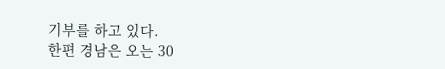기부를 하고 있다.
한편 경남은 오는 30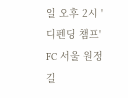일 오후 2시 '디펜딩 챔프' FC 서울 원정길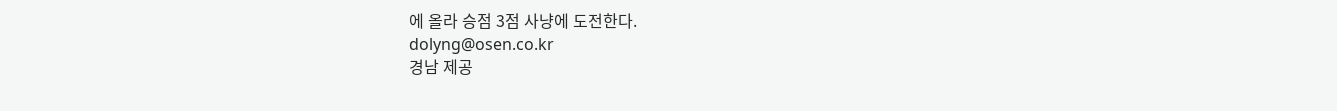에 올라 승점 3점 사냥에 도전한다.
dolyng@osen.co.kr
경남 제공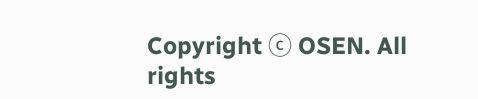Copyright ⓒ OSEN. All rights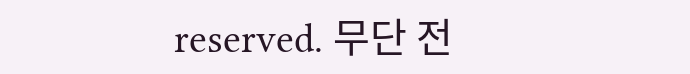reserved. 무단 전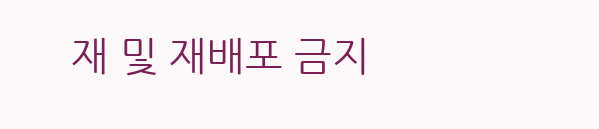재 및 재배포 금지